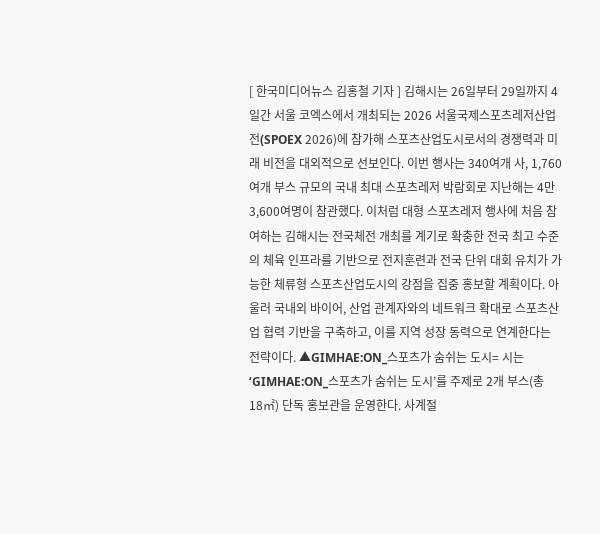[ 한국미디어뉴스 김홍철 기자 ] 김해시는 26일부터 29일까지 4일간 서울 코엑스에서 개최되는 2026 서울국제스포츠레저산업전(SPOEX 2026)에 참가해 스포츠산업도시로서의 경쟁력과 미래 비전을 대외적으로 선보인다. 이번 행사는 340여개 사, 1,760여개 부스 규모의 국내 최대 스포츠레저 박람회로 지난해는 4만3,600여명이 참관했다. 이처럼 대형 스포츠레저 행사에 처음 참여하는 김해시는 전국체전 개최를 계기로 확충한 전국 최고 수준의 체육 인프라를 기반으로 전지훈련과 전국 단위 대회 유치가 가능한 체류형 스포츠산업도시의 강점을 집중 홍보할 계획이다. 아울러 국내외 바이어, 산업 관계자와의 네트워크 확대로 스포츠산업 협력 기반을 구축하고, 이를 지역 성장 동력으로 연계한다는 전략이다. ▲GIMHAE:ON_스포츠가 숨쉬는 도시= 시는 ‘GIMHAE:ON_스포츠가 숨쉬는 도시’를 주제로 2개 부스(총 18㎡) 단독 홍보관을 운영한다. 사계절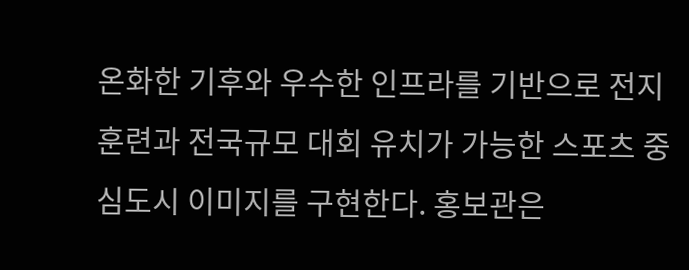온화한 기후와 우수한 인프라를 기반으로 전지훈련과 전국규모 대회 유치가 가능한 스포츠 중심도시 이미지를 구현한다. 홍보관은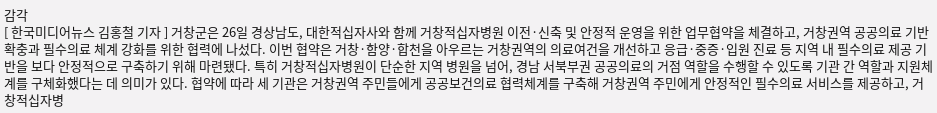감각
[ 한국미디어뉴스 김홍철 기자 ] 거창군은 26일 경상남도, 대한적십자사와 함께 거창적십자병원 이전·신축 및 안정적 운영을 위한 업무협약을 체결하고, 거창권역 공공의료 기반 확충과 필수의료 체계 강화를 위한 협력에 나섰다. 이번 협약은 거창·함양·합천을 아우르는 거창권역의 의료여건을 개선하고 응급·중증·입원 진료 등 지역 내 필수의료 제공 기반을 보다 안정적으로 구축하기 위해 마련됐다. 특히 거창적십자병원이 단순한 지역 병원을 넘어, 경남 서북부권 공공의료의 거점 역할을 수행할 수 있도록 기관 간 역할과 지원체계를 구체화했다는 데 의미가 있다. 협약에 따라 세 기관은 거창권역 주민들에게 공공보건의료 협력체계를 구축해 거창권역 주민에게 안정적인 필수의료 서비스를 제공하고, 거창적십자병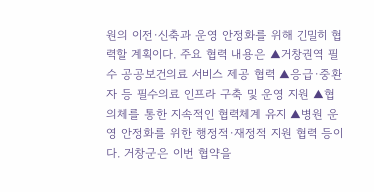원의 이전·신축과 운영 안정화를 위해 긴밀히 협력할 계획이다. 주요 협력 내용은 ▲거창권역 필수 공공보건의료 서비스 제공 협력 ▲응급·중환자 등 필수의료 인프라 구축 및 운영 지원 ▲협의체를 통한 지속적인 협력체계 유지 ▲병원 운영 안정화를 위한 행정적·재정적 지원 협력 등이다. 거창군은 이번 협약을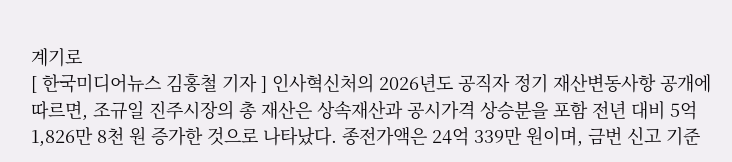계기로
[ 한국미디어뉴스 김홍철 기자 ] 인사혁신처의 2026년도 공직자 정기 재산변동사항 공개에 따르면, 조규일 진주시장의 총 재산은 상속재산과 공시가격 상승분을 포함 전년 대비 5억 1,826만 8천 원 증가한 것으로 나타났다. 종전가액은 24억 339만 원이며, 금번 신고 기준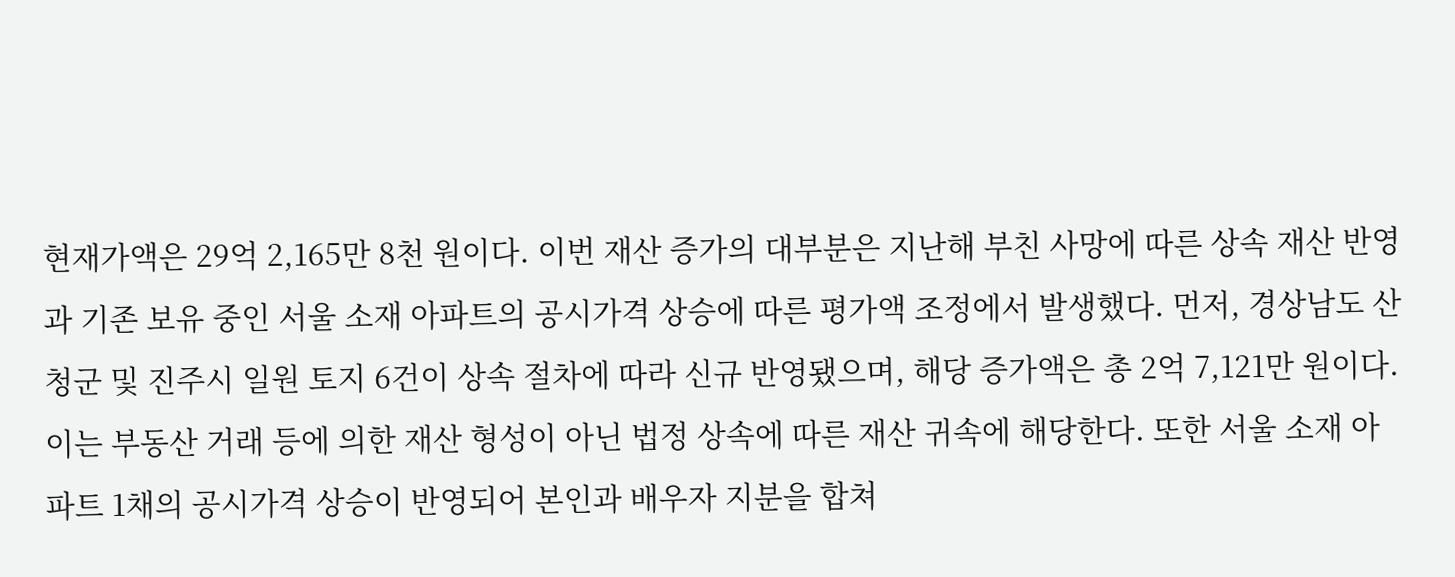현재가액은 29억 2,165만 8천 원이다. 이번 재산 증가의 대부분은 지난해 부친 사망에 따른 상속 재산 반영과 기존 보유 중인 서울 소재 아파트의 공시가격 상승에 따른 평가액 조정에서 발생했다. 먼저, 경상남도 산청군 및 진주시 일원 토지 6건이 상속 절차에 따라 신규 반영됐으며, 해당 증가액은 총 2억 7,121만 원이다. 이는 부동산 거래 등에 의한 재산 형성이 아닌 법정 상속에 따른 재산 귀속에 해당한다. 또한 서울 소재 아파트 1채의 공시가격 상승이 반영되어 본인과 배우자 지분을 합쳐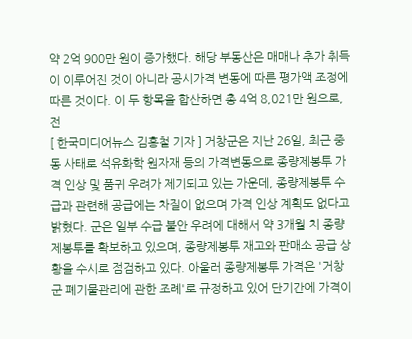약 2억 900만 원이 증가했다. 해당 부동산은 매매나 추가 취득이 이루어진 것이 아니라 공시가격 변동에 따른 평가액 조정에 따른 것이다. 이 두 항목을 합산하면 총 4억 8,021만 원으로, 전
[ 한국미디어뉴스 김홍철 기자 ] 거창군은 지난 26일, 최근 중동 사태로 석유화학 원자재 등의 가격변동으로 종량제봉투 가격 인상 및 품귀 우려가 제기되고 있는 가운데, 종량제봉투 수급과 관련해 공급에는 차질이 없으며 가격 인상 계획도 없다고 밝혔다. 군은 일부 수급 불안 우려에 대해서 약 3개월 치 종량제봉투를 확보하고 있으며, 종량제봉투 재고와 판매소 공급 상황을 수시로 점검하고 있다. 아울러 종량제봉투 가격은 '거창군 폐기물관리에 관한 조례'로 규정하고 있어 단기간에 가격이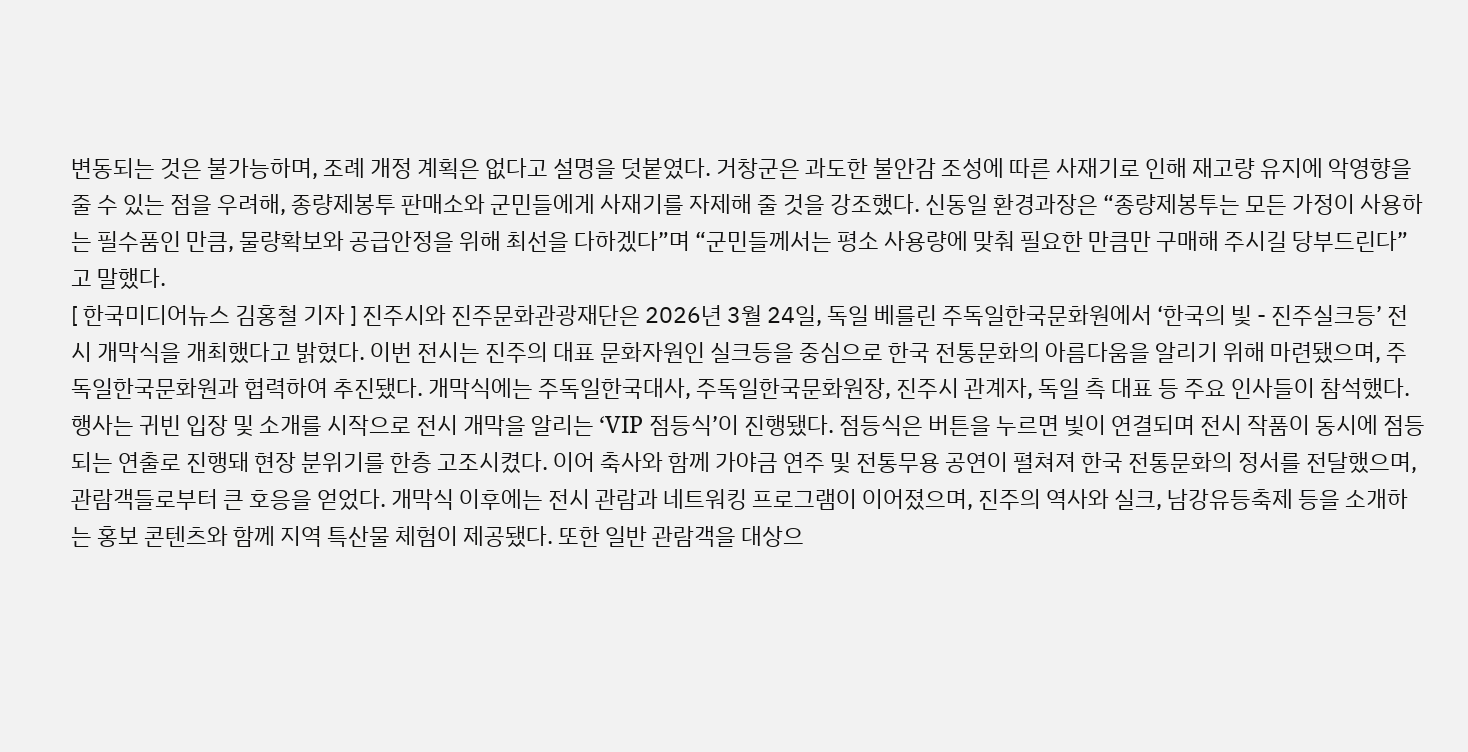변동되는 것은 불가능하며, 조례 개정 계획은 없다고 설명을 덧붙였다. 거창군은 과도한 불안감 조성에 따른 사재기로 인해 재고량 유지에 악영향을 줄 수 있는 점을 우려해, 종량제봉투 판매소와 군민들에게 사재기를 자제해 줄 것을 강조했다. 신동일 환경과장은 “종량제봉투는 모든 가정이 사용하는 필수품인 만큼, 물량확보와 공급안정을 위해 최선을 다하겠다”며 “군민들께서는 평소 사용량에 맞춰 필요한 만큼만 구매해 주시길 당부드린다”고 말했다.
[ 한국미디어뉴스 김홍철 기자 ] 진주시와 진주문화관광재단은 2026년 3월 24일, 독일 베를린 주독일한국문화원에서 ‘한국의 빛 - 진주실크등’ 전시 개막식을 개최했다고 밝혔다. 이번 전시는 진주의 대표 문화자원인 실크등을 중심으로 한국 전통문화의 아름다움을 알리기 위해 마련됐으며, 주독일한국문화원과 협력하여 추진됐다. 개막식에는 주독일한국대사, 주독일한국문화원장, 진주시 관계자, 독일 측 대표 등 주요 인사들이 참석했다. 행사는 귀빈 입장 및 소개를 시작으로 전시 개막을 알리는 ‘VIP 점등식’이 진행됐다. 점등식은 버튼을 누르면 빛이 연결되며 전시 작품이 동시에 점등되는 연출로 진행돼 현장 분위기를 한층 고조시켰다. 이어 축사와 함께 가야금 연주 및 전통무용 공연이 펼쳐져 한국 전통문화의 정서를 전달했으며, 관람객들로부터 큰 호응을 얻었다. 개막식 이후에는 전시 관람과 네트워킹 프로그램이 이어졌으며, 진주의 역사와 실크, 남강유등축제 등을 소개하는 홍보 콘텐츠와 함께 지역 특산물 체험이 제공됐다. 또한 일반 관람객을 대상으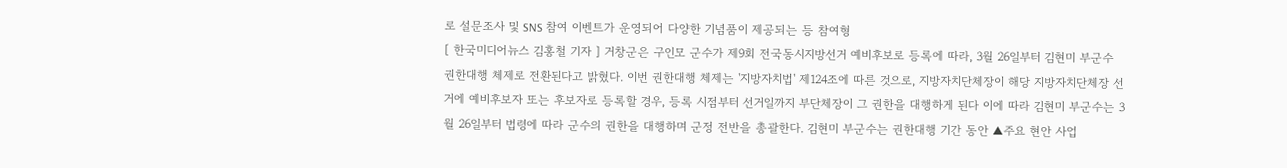로 설문조사 및 SNS 참여 이벤트가 운영되어 다양한 기념품이 제공되는 등 참여형
[ 한국미디어뉴스 김홍철 기자 ] 거창군은 구인모 군수가 제9회 전국동시지방선거 예비후보로 등록에 따라, 3월 26일부터 김현미 부군수 권한대행 체제로 전환된다고 밝혔다. 이번 권한대행 체제는 '지방자치법' 제124조에 따른 것으로, 지방자치단체장이 해당 지방자치단체장 선거에 예비후보자 또는 후보자로 등록할 경우, 등록 시점부터 선거일까지 부단체장이 그 권한을 대행하게 된다 이에 따라 김현미 부군수는 3월 26일부터 법령에 따라 군수의 권한을 대행하며 군정 전반을 총괄한다. 김현미 부군수는 권한대행 기간 동안 ▲주요 현안 사업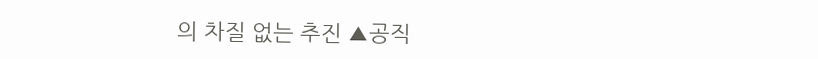의 차질 없는 추진 ▲공직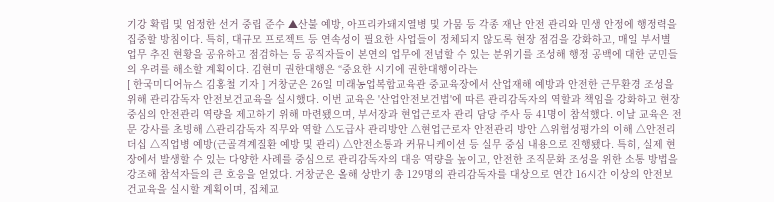기강 확립 및 엄정한 선거 중립 준수 ▲산불 예방, 아프리카돼지열병 및 가뭄 등 각종 재난 안전 관리와 민생 안정에 행정력을 집중할 방침이다. 특히, 대규모 프로젝트 등 연속성이 필요한 사업들이 정체되지 않도록 현장 점검을 강화하고, 매일 부서별 업무 추진 현황을 공유하고 점검하는 등 공직자들이 본연의 업무에 전념할 수 있는 분위기를 조성해 행정 공백에 대한 군민들의 우려를 해소할 계획이다. 김현미 권한대행은 “중요한 시기에 권한대행이라는
[ 한국미디어뉴스 김홍철 기자 ] 거창군은 26일 미래농업복합교육관 중교육장에서 산업재해 예방과 안전한 근무환경 조성을 위해 관리감독자 안전보건교육을 실시했다. 이번 교육은 '산업안전보건법'에 따른 관리감독자의 역할과 책임을 강화하고 현장 중심의 안전관리 역량을 제고하기 위해 마련됐으며, 부서장과 현업근로자 관리 담당 주사 등 41명이 참석했다. 이날 교육은 전문 강사를 초빙해 △관리감독자 직무와 역할 △도급사 관리방안 △현업근로자 안전관리 방안 △위험성평가의 이해 △안전리더십 △직업병 예방(근골격계질환 예방 및 관리) △안전소통과 커뮤니케이션 등 실무 중심 내용으로 진행됐다. 특히, 실제 현장에서 발생할 수 있는 다양한 사례를 중심으로 관리감독자의 대응 역량을 높이고, 안전한 조직문화 조성을 위한 소통 방법을 강조해 참석자들의 큰 호응을 얻었다. 거창군은 올해 상반기 총 129명의 관리감독자를 대상으로 연간 16시간 이상의 안전보건교육을 실시할 계획이며, 집체교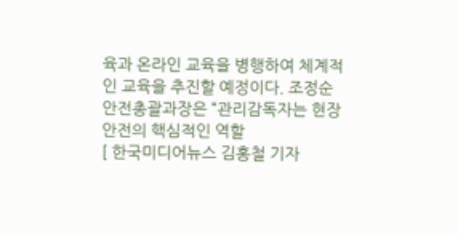육과 온라인 교육을 병행하여 체계적인 교육을 추진할 예정이다. 조정순 안전총괄과장은 “관리감독자는 현장 안전의 핵심적인 역할
[ 한국미디어뉴스 김홍철 기자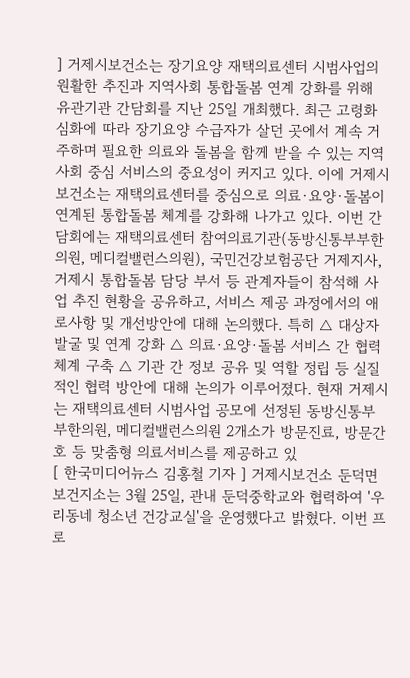] 거제시보건소는 장기요양 재택의료센터 시범사업의 원활한 추진과 지역사회 통합돌봄 연계 강화를 위해 유관기관 간담회를 지난 25일 개최했다. 최근 고령화 심화에 따라 장기요양 수급자가 살던 곳에서 계속 거주하며 필요한 의료와 돌봄을 함께 받을 수 있는 지역사회 중심 서비스의 중요성이 커지고 있다. 이에 거제시보건소는 재택의료센터를 중심으로 의료·요양·돌봄이 연계된 통합돌봄 체계를 강화해 나가고 있다. 이번 간담회에는 재택의료센터 참여의료기관(동방신통부부한의원, 메디컬밸런스의원), 국민건강보험공단 거제지사, 거제시 통합돌봄 담당 부서 등 관계자들이 참석해 사업 추진 현황을 공유하고, 서비스 제공 과정에서의 애로사항 및 개선방안에 대해 논의했다. 특히 △ 대상자 발굴 및 연계 강화 △ 의료·요양·돌봄 서비스 간 협력체계 구축 △ 기관 간 정보 공유 및 역할 정립 등 실질적인 협력 방안에 대해 논의가 이루어졌다. 현재 거제시는 재택의료센터 시범사업 공모에 선정된 동방신통부부한의원, 메디컬밸런스의원 2개소가 방문진료, 방문간호 등 맞춤형 의료서비스를 제공하고 있
[ 한국미디어뉴스 김홍철 기자 ] 거제시보건소 둔덕면보건지소는 3월 25일, 관내 둔덕중학교와 협력하여 '우리동네 청소년 건강교실'을 운영했다고 밝혔다. 이번 프로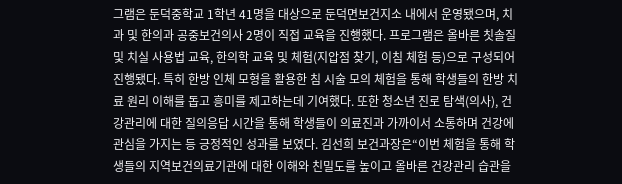그램은 둔덕중학교 1학년 41명을 대상으로 둔덕면보건지소 내에서 운영됐으며, 치과 및 한의과 공중보건의사 2명이 직접 교육을 진행했다. 프로그램은 올바른 칫솔질 및 치실 사용법 교육, 한의학 교육 및 체험(지압점 찾기, 이침 체험 등)으로 구성되어 진행됐다. 특히 한방 인체 모형을 활용한 침 시술 모의 체험을 통해 학생들의 한방 치료 원리 이해를 돕고 흥미를 제고하는데 기여했다. 또한 청소년 진로 탐색(의사), 건강관리에 대한 질의응답 시간을 통해 학생들이 의료진과 가까이서 소통하며 건강에 관심을 가지는 등 긍정적인 성과를 보였다. 김선희 보건과장은“이번 체험을 통해 학생들의 지역보건의료기관에 대한 이해와 친밀도를 높이고 올바른 건강관리 습관을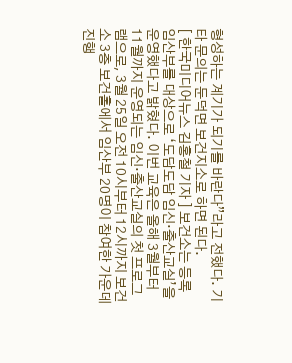형성하는 계기가 되기를 바란다”라고 전했다. 기타 문의는 둔덕면 보건지소로 하면 된다.
[ 한국미디어뉴스 김홍철 기자 ] 보건소는 등록 임산부를 대상으로 ‘도담도담 임신·출산교실’을 운영했다고 밝혔다. 이번 교육은 올해 3월부터 11월까지 운영되는 임신·출산교실의 첫 프로그램으로, 3월 25일 오전 10시부터 12시까지 보건소 3층 보건홀에서 임산부 20명이 참여한 가운데 진행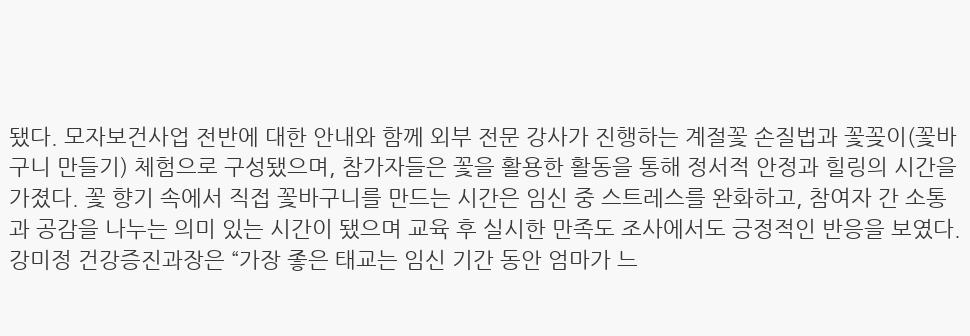됐다. 모자보건사업 전반에 대한 안내와 함께 외부 전문 강사가 진행하는 계절꽃 손질법과 꽃꽂이(꽃바구니 만들기) 체험으로 구성됐으며, 참가자들은 꽃을 활용한 활동을 통해 정서적 안정과 힐링의 시간을 가졌다. 꽃 향기 속에서 직접 꽃바구니를 만드는 시간은 임신 중 스트레스를 완화하고, 참여자 간 소통과 공감을 나누는 의미 있는 시간이 됐으며 교육 후 실시한 만족도 조사에서도 긍정적인 반응을 보였다. 강미정 건강증진과장은 “가장 좋은 태교는 임신 기간 동안 엄마가 느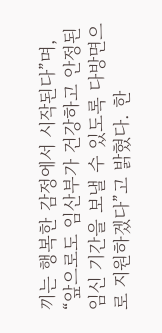끼는 행복한 감정에서 시작된다”며, “앞으로도 임산부가 건강하고 안정된 임신 기간을 보낼 수 있도록 다방면으로 지원하겠다”고 밝혔다. 한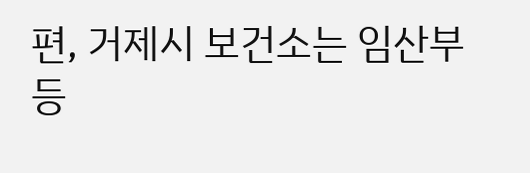편, 거제시 보건소는 임산부 등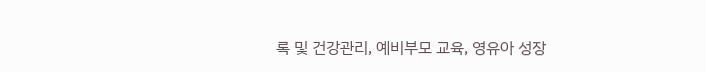록 및 건강관리, 예비부모 교육, 영유아 성장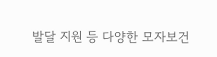발달 지원 등 다양한 모자보건